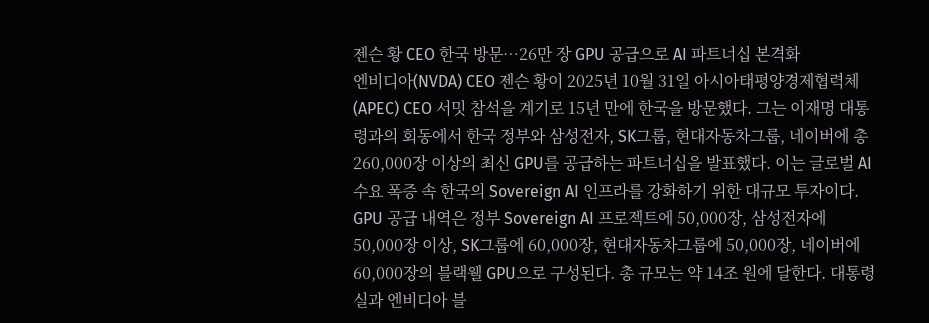젠슨 황 CEO 한국 방문…26만 장 GPU 공급으로 AI 파트너십 본격화
엔비디아(NVDA) CEO 젠슨 황이 2025년 10월 31일 아시아태평양경제협력체(APEC) CEO 서밋 참석을 계기로 15년 만에 한국을 방문했다. 그는 이재명 대통령과의 회동에서 한국 정부와 삼성전자, SK그룹, 현대자동차그룹, 네이버에 총 260,000장 이상의 최신 GPU를 공급하는 파트너십을 발표했다. 이는 글로벌 AI 수요 폭증 속 한국의 Sovereign AI 인프라를 강화하기 위한 대규모 투자이다.
GPU 공급 내역은 정부 Sovereign AI 프로젝트에 50,000장, 삼성전자에 50,000장 이상, SK그룹에 60,000장, 현대자동차그룹에 50,000장, 네이버에 60,000장의 블랙웰 GPU으로 구성된다. 총 규모는 약 14조 원에 달한다. 대통령실과 엔비디아 블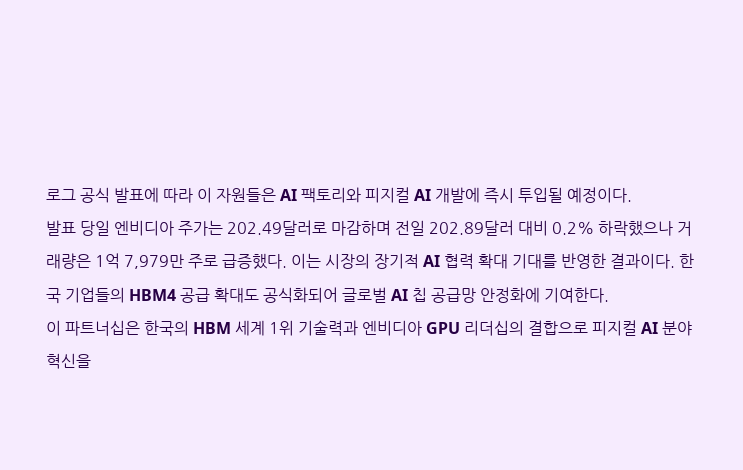로그 공식 발표에 따라 이 자원들은 AI 팩토리와 피지컬 AI 개발에 즉시 투입될 예정이다.
발표 당일 엔비디아 주가는 202.49달러로 마감하며 전일 202.89달러 대비 0.2% 하락했으나 거래량은 1억 7,979만 주로 급증했다. 이는 시장의 장기적 AI 협력 확대 기대를 반영한 결과이다. 한국 기업들의 HBM4 공급 확대도 공식화되어 글로벌 AI 칩 공급망 안정화에 기여한다.
이 파트너십은 한국의 HBM 세계 1위 기술력과 엔비디아 GPU 리더십의 결합으로 피지컬 AI 분야 혁신을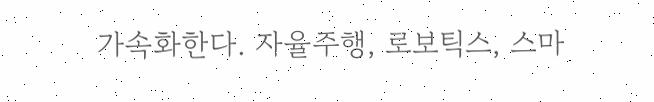가속화한다. 자율주행, 로보틱스, 스마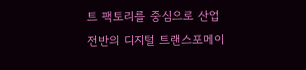트 팩토리를 중심으로 산업 전반의 디지털 트랜스포메이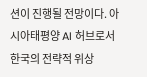션이 진행될 전망이다. 아시아태평양 AI 허브로서 한국의 전략적 위상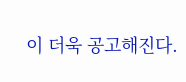이 더욱 공고해진다.